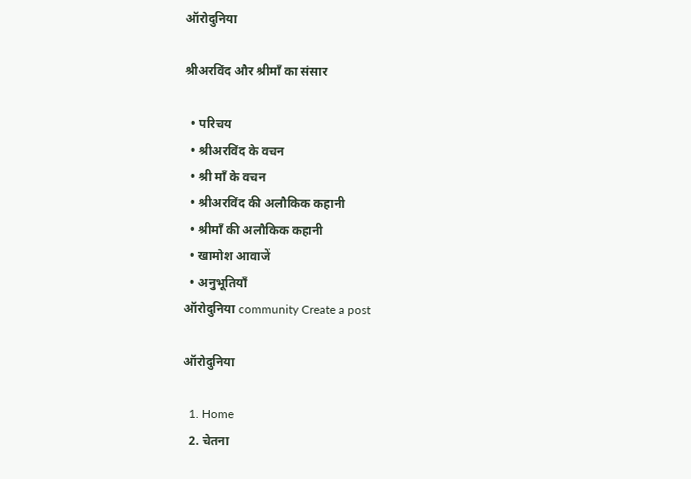ऑरोदुनिया

श्रीअरविंद और श्रीमाँ का संसार

  • परिचय
  • श्रीअरविंद के वचन
  • श्री माँ के वचन
  • श्रीअरविंद की अलौकिक कहानी
  • श्रीमाँ की अलौकिक कहानी
  • खामोश आवाजें
  • अनुभूतियाँ
ऑरोदुनिया community Create a post

ऑरोदुनिया

  1. Home
  2. चेतना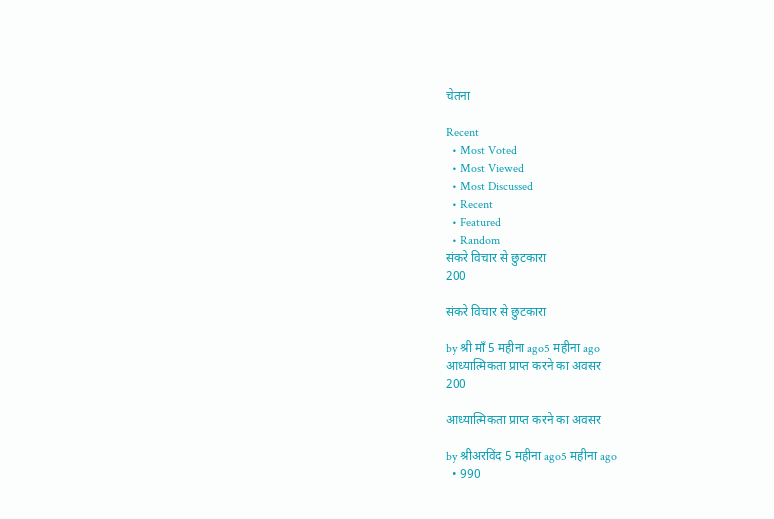चेतना

Recent
  • Most Voted
  • Most Viewed
  • Most Discussed
  • Recent
  • Featured
  • Random
संकरे विचार से छुटकारा
200

संकरे विचार से छुटकारा

by श्री माँ 5 महीना ago5 महीना ago
आध्यात्मिकता प्राप्त करने का अवसर
200

आध्यात्मिकता प्राप्त करने का अवसर

by श्रीअरविंद 5 महीना ago5 महीना ago
  • 990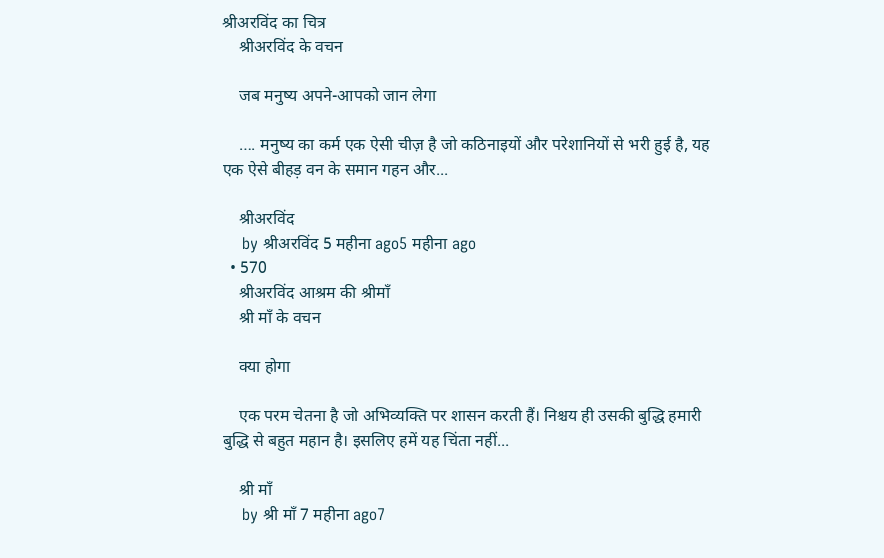श्रीअरविंद का चित्र
    श्रीअरविंद के वचन

    जब मनुष्य अपने-आपको जान लेगा

    …. मनुष्य का कर्म एक ऐसी चीज़ है जो कठिनाइयों और परेशानियों से भरी हुई है, यह एक ऐसे बीहड़ वन के समान गहन और...

    श्रीअरविंद
    by श्रीअरविंद 5 महीना ago5 महीना ago
  • 570
    श्रीअरविंद आश्रम की श्रीमाँ
    श्री माँ के वचन

    क्या होगा

    एक परम चेतना है जो अभिव्यक्ति पर शासन करती हैं। निश्चय ही उसकी बुद्धि हमारी बुद्धि से बहुत महान है। इसलिए हमें यह चिंता नहीं...

    श्री माँ
    by श्री माँ 7 महीना ago7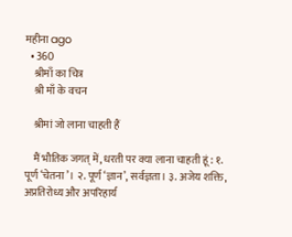महीना ago
  • 360
    श्रीमाँ का चित्र
    श्री माँ के वचन

    श्रीमां जो लाना चाहती हैं

    मैं भौतिक जगत् में, धरती पर क्या लाना चाहती हूं : १. पूर्ण ‘चेतना’। २. पूर्ण ‘ज्ञान’, सर्वज्ञता। ३. अजेय शक्ति, अप्रतिरोध्य और अपरिहार्य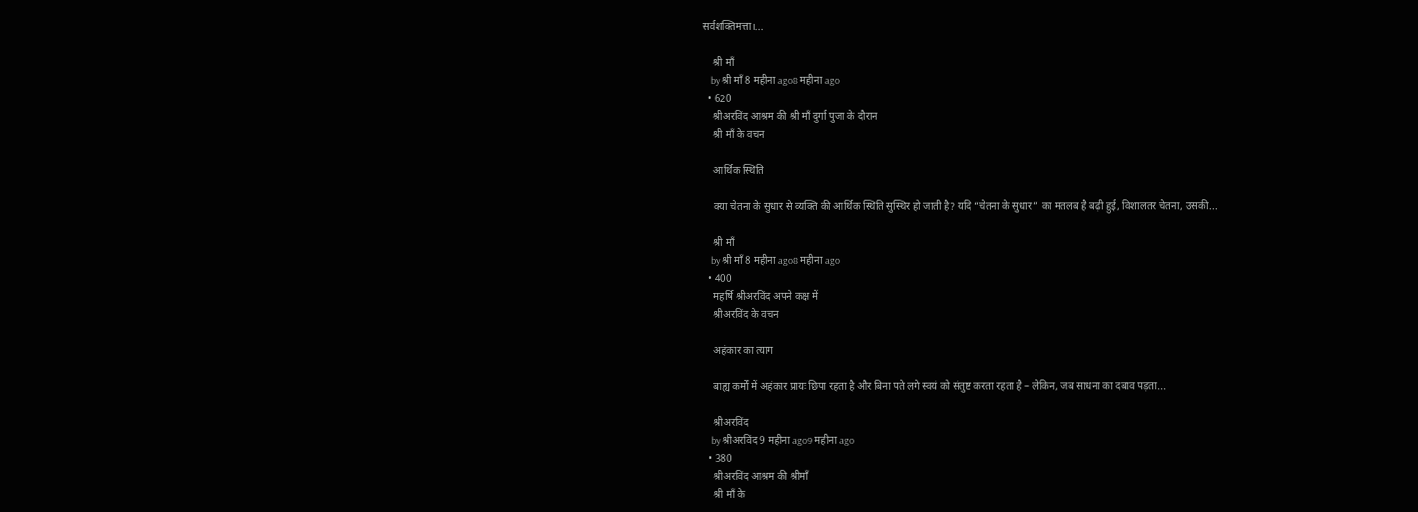सर्वशक्तिमत्ता।...

    श्री माँ
    by श्री माँ 8 महीना ago8 महीना ago
  • 620
    श्रीअरविंद आश्रम की श्री माँ दुर्गा पुजा के दौरान
    श्री माँ के वचन

    आर्थिक स्थिति

    क्या चेतना के सुधार से व्यक्ति की आर्थिक स्थिति सुस्थिर हो जाती है? यदि “चेतना के सुधार” का मतलब है बढ़ी हुई, विशालतर चेतना, उसकी...

    श्री माँ
    by श्री माँ 8 महीना ago8 महीना ago
  • 400
    महर्षि श्रीअरविंद अपने कक्ष में
    श्रीअरविंद के वचन

    अहंकार का त्याग

    बाह्य कर्मों में अहंकार प्रायः छिपा रहता है और बिना पते लगे स्वयं को संतुष्ट करता रहता है – लेकिन, जब साधना का दबाव पड़ता...

    श्रीअरविंद
    by श्रीअरविंद 9 महीना ago9 महीना ago
  • 380
    श्रीअरविंद आश्रम की श्रीमाँ
    श्री माँ के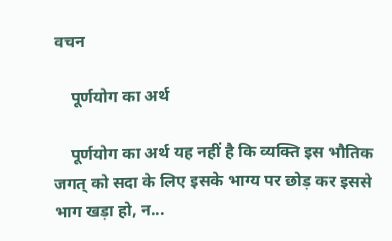वचन

    पूर्णयोग का अर्थ

    पूर्णयोग का अर्थ यह नहीं है कि व्यक्ति इस भौतिक जगत् को सदा के लिए इसके भाग्य पर छोड़ कर इससे भाग खड़ा हो, न...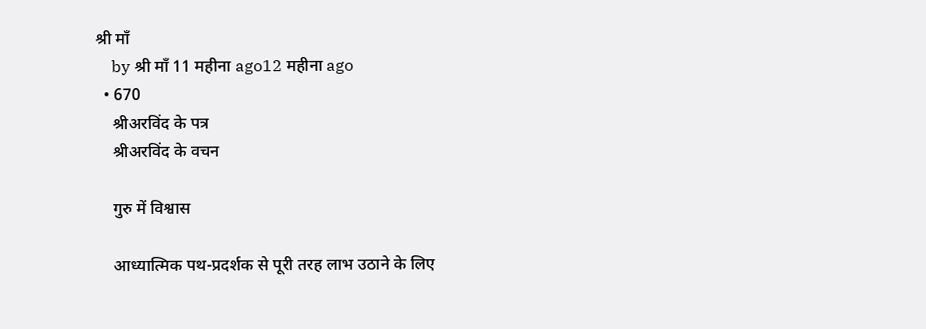श्री माँ
    by श्री माँ 11 महीना ago12 महीना ago
  • 670
    श्रीअरविंद के पत्र
    श्रीअरविंद के वचन

    गुरु में विश्वास

    आध्यात्मिक पथ-प्रदर्शक से पूरी तरह लाभ उठाने के लिए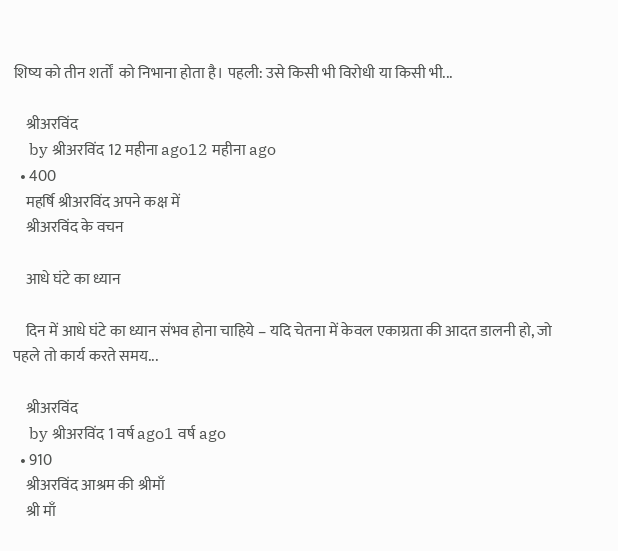शिष्य को तीन शर्तों  को निभाना होता है। पहली: उसे किसी भी विरोधी या किसी भी...

    श्रीअरविंद
    by श्रीअरविंद 12 महीना ago12 महीना ago
  • 400
    महर्षि श्रीअरविंद अपने कक्ष में
    श्रीअरविंद के वचन

    आधे घंटे का ध्यान

    दिन में आधे घंटे का ध्यान संभव होना चाहिये – यदि चेतना में केवल एकाग्रता की आदत डालनी हो, जो पहले तो कार्य करते समय...

    श्रीअरविंद
    by श्रीअरविंद 1 वर्ष ago1 वर्ष ago
  • 910
    श्रीअरविंद आश्रम की श्रीमाँ
    श्री माँ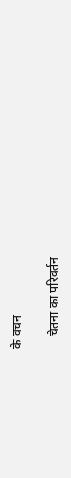के वचन

    चेतना का परिवर्तन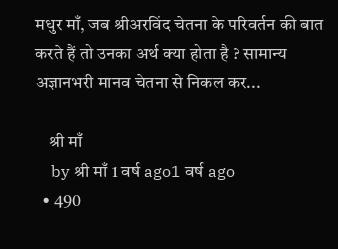मधुर माँ, जब श्रीअरविंद चेतना के परिवर्तन की बात करते हैं तो उनका अर्थ क्या होता है ? सामान्य अज्ञानभरी मानव चेतना से निकल कर...

    श्री माँ
    by श्री माँ 1 वर्ष ago1 वर्ष ago
  • 490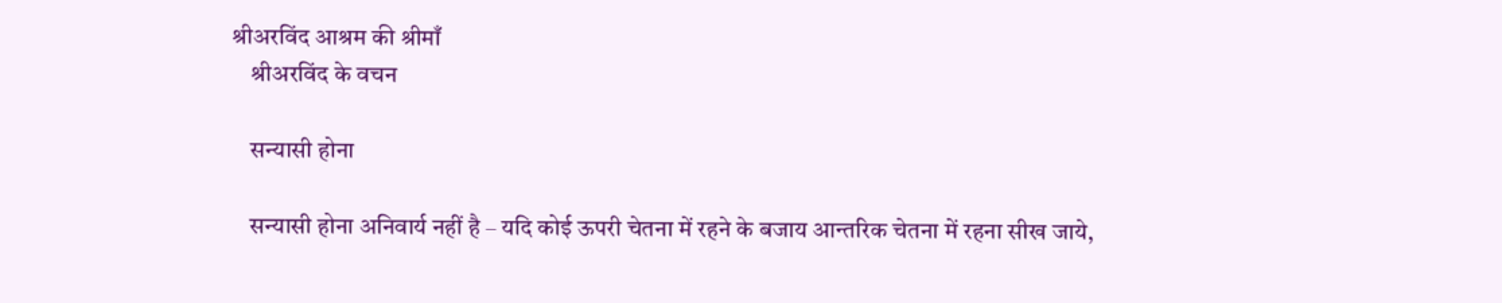श्रीअरविंद आश्रम की श्रीमाँ
    श्रीअरविंद के वचन

    सन्यासी होना

    सन्यासी होना अनिवार्य नहीं है – यदि कोई ऊपरी चेतना में रहने के बजाय आन्तरिक चेतना में रहना सीख जाये,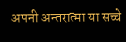अपनी अन्तरात्मा या सच्चे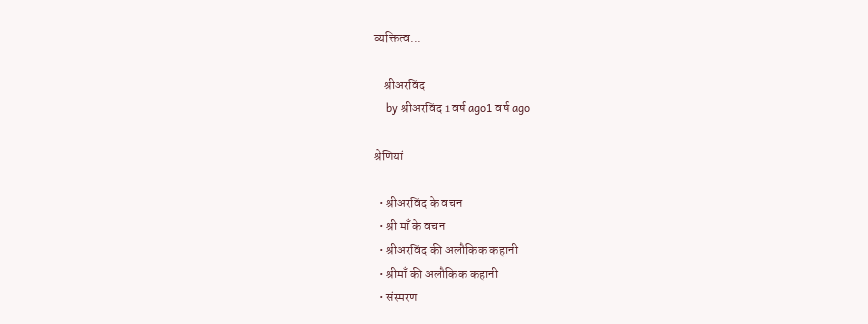व्यक्तित्व...

    श्रीअरविंद
    by श्रीअरविंद 1 वर्ष ago1 वर्ष ago

श्रेणियां

  • श्रीअरविंद के वचन
  • श्री माँ के वचन
  • श्रीअरविंद की अलौकिक कहानी
  • श्रीमाँ की अलौकिक कहानी
  • संस्मरण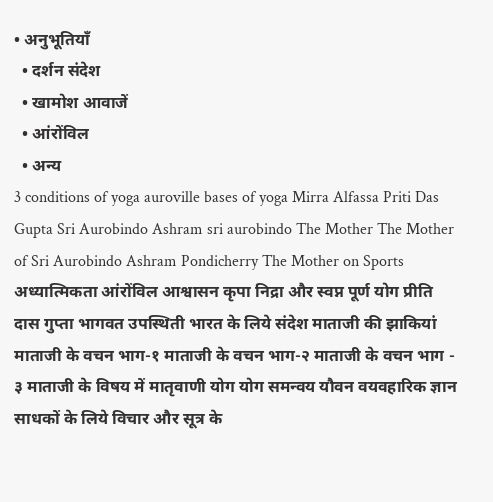• अनुभूतियाँ
  • दर्शन संदेश
  • खामोश आवाजें
  • आंरोंविल
  • अन्य
3 conditions of yoga auroville bases of yoga Mirra Alfassa Priti Das Gupta Sri Aurobindo Ashram sri aurobindo The Mother The Mother of Sri Aurobindo Ashram Pondicherry The Mother on Sports अध्यात्मिकता आंरोंविल आश्वासन कृपा निद्रा और स्वप्न पूर्ण योग प्रीति दास गुप्ता भागवत उपस्थिती भारत के लिये संदेश माताजी की झाकियां माताजी के वचन भाग-१ माताजी के वचन भाग-२ माताजी के वचन भाग - ३ माताजी के विषय में मातृवाणी योग योग समन्वय यौवन वयवहारिक ज्ञान साधकों के लिये विचार और सूत्र के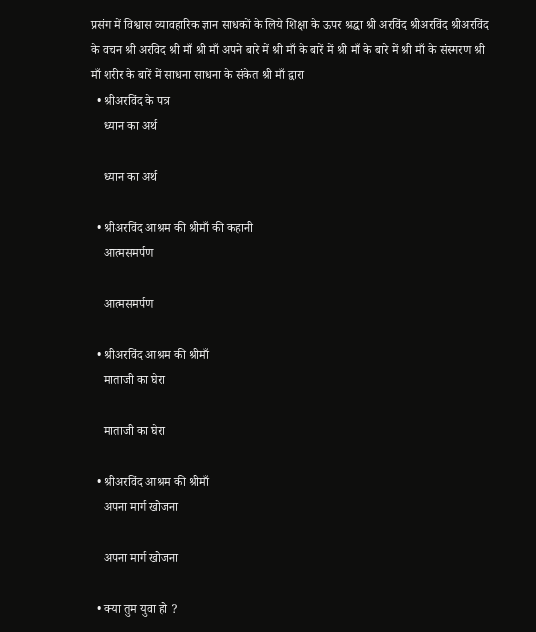प्रसंग में विश्वास व्यावहारिक ज्ञान साधकों के लिये शिक्षा के ऊपर श्रद्धा श्री अरविंद श्रीअरविंद श्रीअरविंद के वचन श्री अरविद श्री माँ श्री माँ अपने बारे में श्री माँ के बारें में श्री माँ के बारे में श्री माँ के संस्मरण श्री माँ शरीर के बारें में साधना साधना के संकेत श्री माँ द्वारा
  • श्रीअरविंद के पत्र
    ध्यान का अर्थ

    ध्यान का अर्थ

  • श्रीअरविंद आश्रम की श्रीमाँ की कहानी
    आत्मसमर्पण

    आत्मसमर्पण

  • श्रीअरविंद आश्रम की श्रीमाँ
    माताजी का घेरा

    माताजी का घेरा

  • श्रीअरविंद आश्रम की श्रीमाँ
    अपना मार्ग खोजना

    अपना मार्ग खोजना

  • क्या तुम युवा हो ?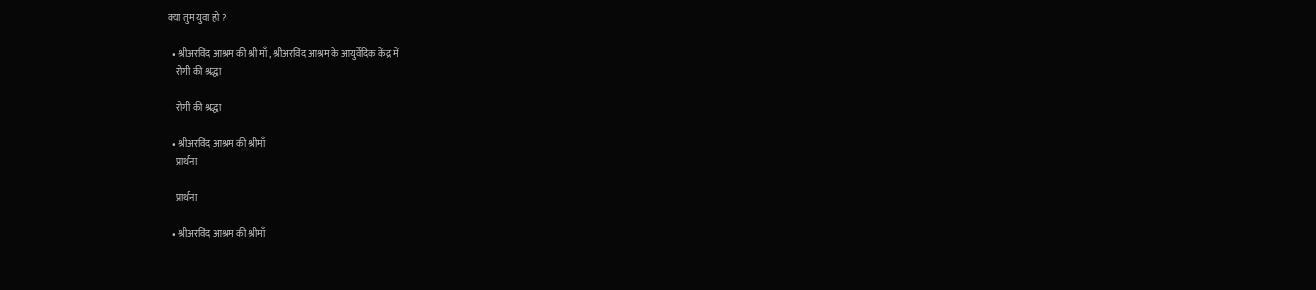क्या तुम युवा हो ?

  • श्रीअरविंद आश्रम की श्री माँ , श्रीअरविंद आश्रम के आयुर्वेदिक केंद्र में
    रोगी की श्रद्धा

    रोगी की श्रद्धा

  • श्रीअरविंद आश्रम की श्रीमाँ
    प्रार्थना

    प्रार्थना

  • श्रीअरविंद आश्रम की श्रीमाँ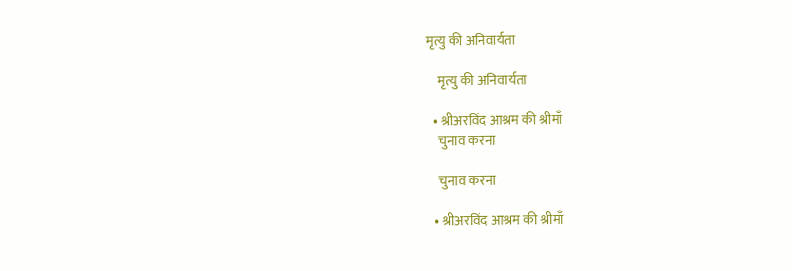मृत्यु की अनिवार्यता

    मृत्यु की अनिवार्यता

  • श्रीअरविंद आश्रम की श्रीमाँ
    चुनाव करना

    चुनाव करना

  • श्रीअरविंद आश्रम की श्रीमाँ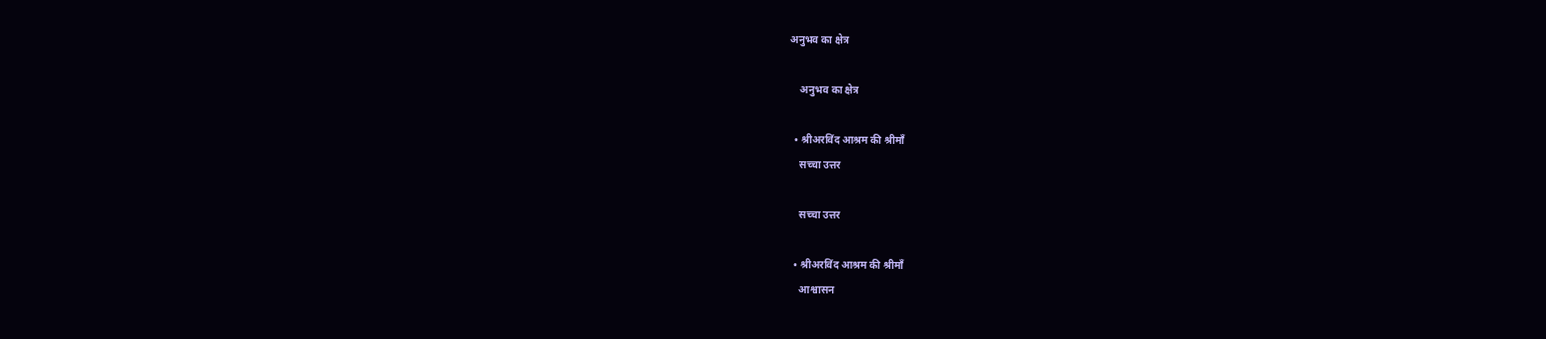अनुभव का क्षेत्र

    अनुभव का क्षेत्र

  • श्रीअरविंद आश्रम की श्रीमाँ
    सच्चा उत्तर

    सच्चा उत्तर

  • श्रीअरविंद आश्रम की श्रीमाँ
    आश्वासन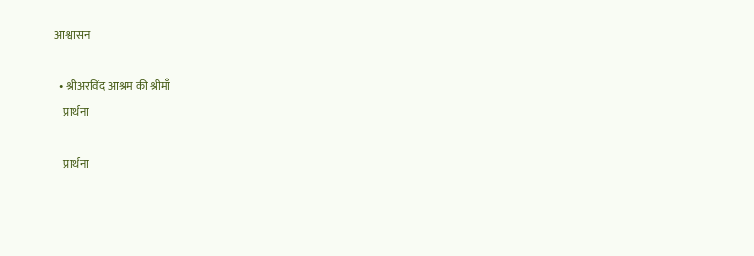आश्वासन

  • श्रीअरविंद आश्रम की श्रीमाँ
    प्रार्थना

    प्रार्थना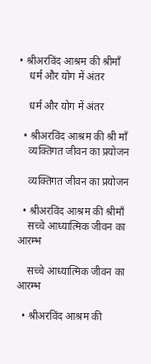• श्रीअरविंद आश्रम की श्रीमाँ
    धर्म और योग में अंतर

    धर्म और योग में अंतर

  • श्रीअरविंद आश्रम की श्री माँ
    व्यक्तिगत जीवन का प्रयोजन

    व्यक्तिगत जीवन का प्रयोजन

  • श्रीअरविंद आश्रम की श्रीमाँ
    सच्चे आध्यात्मिक जीवन का आरम्भ

    सच्चे आध्यात्मिक जीवन का आरम्भ

  • श्रीअरविंद आश्रम की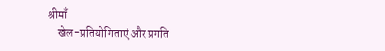श्रीमाँ
    खेल-प्रतियोगिताएं और प्रगति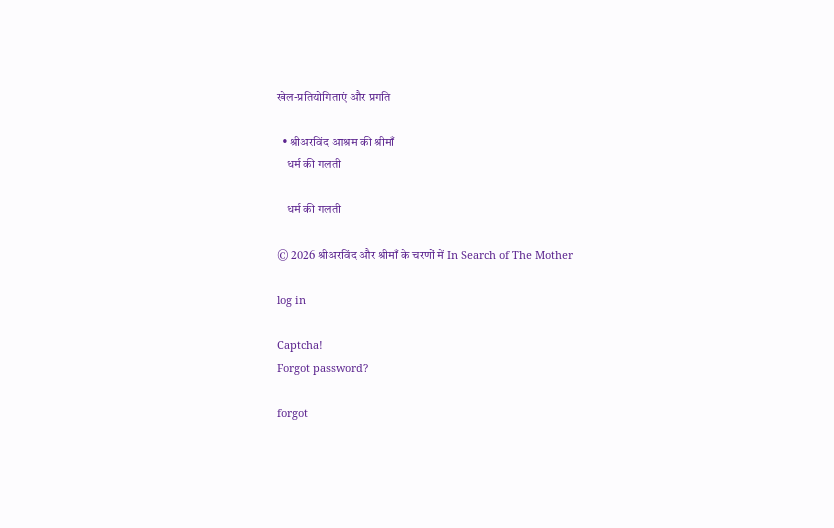खेल-प्रतियोगिताएं और प्रगति

  • श्रीअरविंद आश्रम की श्रीमाँ
    धर्म की गलती

    धर्म की गलती

© 2026 श्रीअरविंद और श्रीमाँ के चरणों में In Search of The Mother

log in

Captcha!
Forgot password?

forgot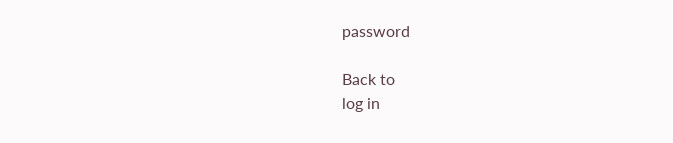password

Back to
log in